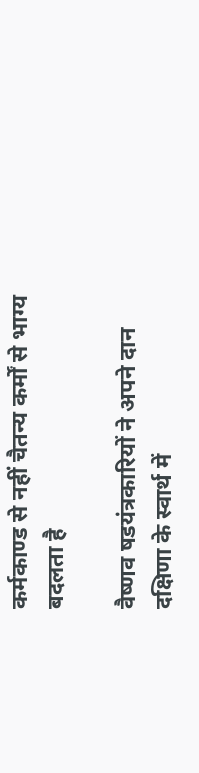कर्मकाण्ड से नहीं चैतन्य कर्मों से भाग्य बदलता है

वैष्णव षडयंत्रकारियों ने अपने दान दक्षिणा के स्वार्थ में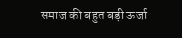समाज की बहुत बड़ी ऊर्जा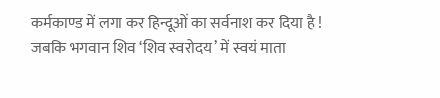कर्मकाण्ड में लगा कर हिन्दूओं का सर्वनाश कर दिया है ! जबकि भगवान शिव ‘शिव स्वरोदय’ में स्वयं माता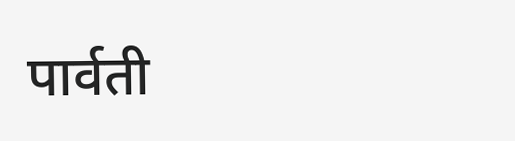पार्वती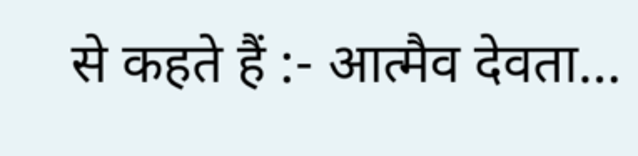से कहते हैं :- आत्मैव देवता…